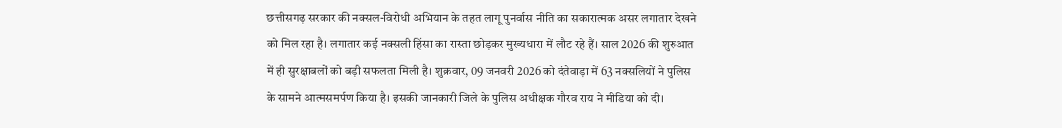छत्तीसगढ़ सरकार की नक्सल-विरोधी अभियान के तहत लागू पुनर्वास नीति का सकारात्मक असर लगातार देखने को मिल रहा है। लगातार कई नक्सली हिंसा का रास्ता छोड़कर मुख्यधारा में लौट रहे हैं। साल 2026 की शुरुआत में ही सुरक्षाबलों को बड़ी सफलता मिली है। शुक्रवार, 09 जनवरी 2026 को दंतेवाड़ा में 63 नक्सलियों ने पुलिस के सामने आत्मसमर्पण किया है। इसकी जानकारी जिले के पुलिस अधीक्षक गौरव राय ने मीडिया को दी।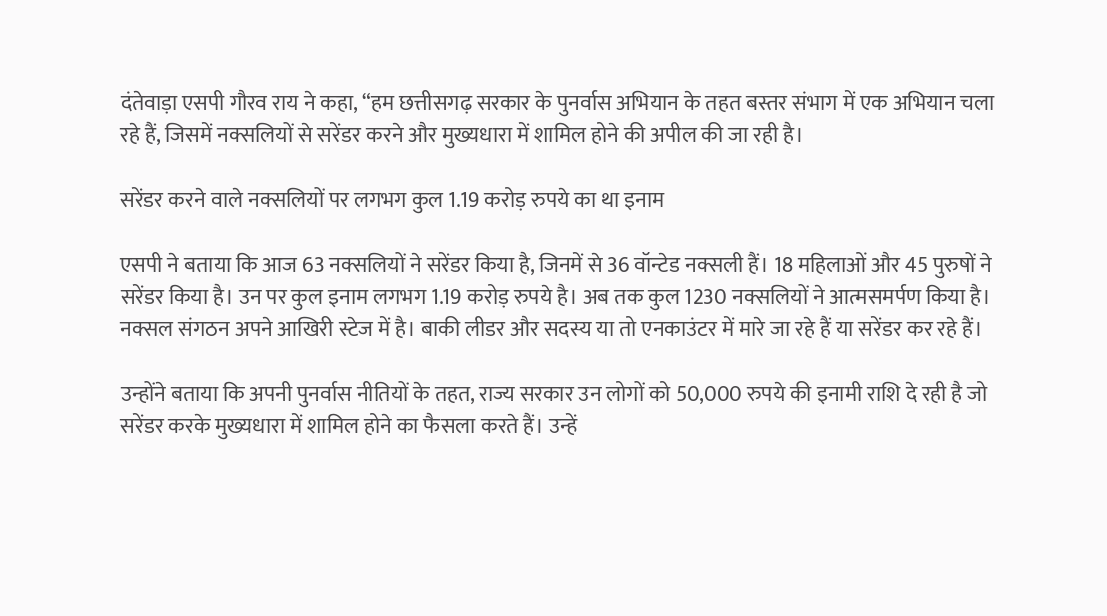दंतेवाड़ा एसपी गौरव राय ने कहा, “हम छत्तीसगढ़ सरकार के पुनर्वास अभियान के तहत बस्तर संभाग में एक अभियान चला रहे हैं, जिसमें नक्सलियों से सरेंडर करने और मुख्यधारा में शामिल होने की अपील की जा रही है।

सरेंडर करने वाले नक्सलियों पर लगभग कुल 1.19 करोड़ रुपये का था इनाम

एसपी ने बताया कि आज 63 नक्सलियों ने सरेंडर किया है, जिनमें से 36 वॉन्टेड नक्सली हैं। 18 महिलाओं और 45 पुरुषों ने सरेंडर किया है। उन पर कुल इनाम लगभग 1.19 करोड़ रुपये है। अब तक कुल 1230 नक्सलियों ने आत्मसमर्पण किया है। नक्सल संगठन अपने आखिरी स्टेज में है। बाकी लीडर और सदस्य या तो एनकाउंटर में मारे जा रहे हैं या सरेंडर कर रहे हैं।

उन्होंने बताया कि अपनी पुनर्वास नीतियों के तहत, राज्य सरकार उन लोगों को 50,000 रुपये की इनामी राशि दे रही है जो सरेंडर करके मुख्यधारा में शामिल होने का फैसला करते हैं। उन्हें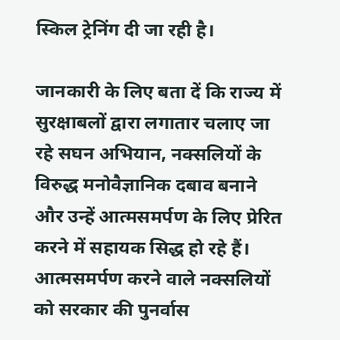स्किल ट्रेनिंग दी जा रही है।

जानकारी के लिए बता दें कि राज्य में सुरक्षाबलों द्वारा लगातार चलाए जा रहे सघन अभियान, नक्सलियों के विरुद्ध मनोवैज्ञानिक दबाव बनाने और उन्हें आत्मसमर्पण के लिए प्रेरित करने में सहायक सिद्ध हो रहे हैं। आत्मसमर्पण करने वाले नक्सलियों को सरकार की पुनर्वास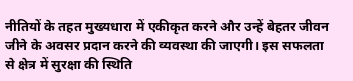नीतियों के तहत मुख्यधारा में एकीकृत करने और उन्हें बेहतर जीवन जीने के अवसर प्रदान करने की व्यवस्था की जाएगी। इस सफलता से क्षेत्र में सुरक्षा की स्थिति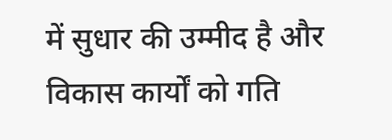में सुधार की उम्मीद है और विकास कार्यों को गति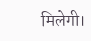मिलेगी।